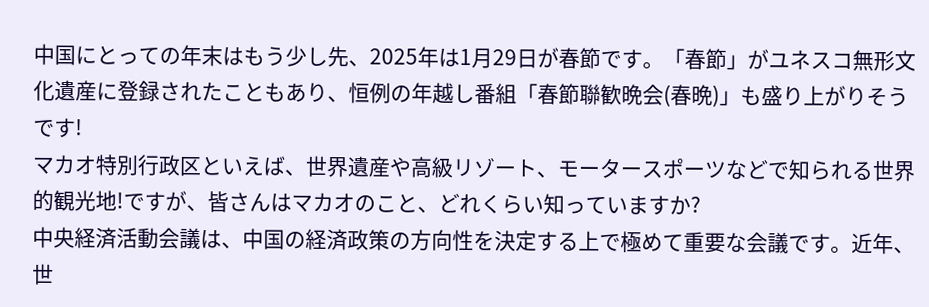中国にとっての年末はもう少し先、2025年は1月29日が春節です。「春節」がユネスコ無形文化遺産に登録されたこともあり、恒例の年越し番組「春節聯歓晩会(春晩)」も盛り上がりそうです!
マカオ特別行政区といえば、世界遺産や高級リゾート、モータースポーツなどで知られる世界的観光地!ですが、皆さんはマカオのこと、どれくらい知っていますか?
中央経済活動会議は、中国の経済政策の方向性を決定する上で極めて重要な会議です。近年、世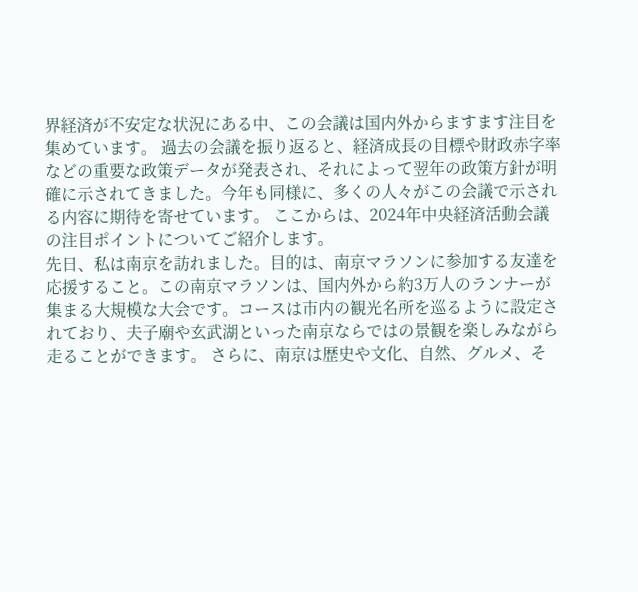界経済が不安定な状況にある中、この会議は国内外からますます注目を集めています。 過去の会議を振り返ると、経済成長の目標や財政赤字率などの重要な政策データが発表され、それによって翌年の政策方針が明確に示されてきました。今年も同様に、多くの人々がこの会議で示される内容に期待を寄せています。 ここからは、2024年中央経済活動会議の注目ポイントについてご紹介します。
先日、私は南京を訪れました。目的は、南京マラソンに参加する友達を応援すること。この南京マラソンは、国内外から約3万人のランナーが集まる大規模な大会です。コースは市内の観光名所を巡るように設定されており、夫子廟や玄武湖といった南京ならではの景観を楽しみながら走ることができます。 さらに、南京は歴史や文化、自然、グルメ、そ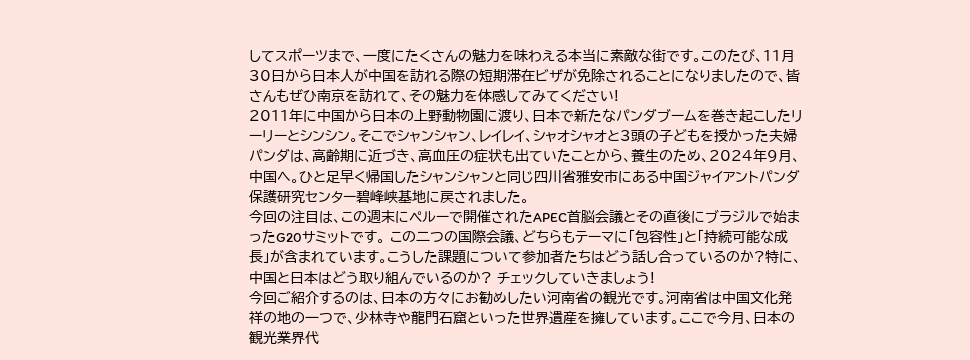してスポーツまで、一度にたくさんの魅力を味わえる本当に素敵な街です。このたび、11月30日から日本人が中国を訪れる際の短期滞在ビザが免除されることになりましたので、皆さんもぜひ南京を訪れて、その魅力を体感してみてください!
2011年に中国から日本の上野動物園に渡り、日本で新たなパンダブームを巻き起こしたリーリーとシンシン。そこでシャンシャン、レイレイ、シャオシャオと3頭の子どもを授かった夫婦パンダは、高齢期に近づき、高血圧の症状も出ていたことから、養生のため、2024年9月、中国へ。ひと足早く帰国したシャンシャンと同じ四川省雅安市にある中国ジャイアントパンダ保護研究センター碧峰峡基地に戻されました。
今回の注目は、この週末にペルーで開催されたAPEC首脳会議とその直後にブラジルで始まったG20サミットです。 この二つの国際会議、どちらもテーマに「包容性」と「持続可能な成長」が含まれています。こうした課題について参加者たちはどう話し合っているのか?特に、中国と日本はどう取り組んでいるのか? チェックしていきましょう!
今回ご紹介するのは、日本の方々にお勧めしたい河南省の観光です。河南省は中国文化発祥の地の一つで、少林寺や龍門石窟といった世界遺産を擁しています。ここで今月、日本の観光業界代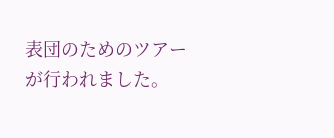表団のためのツアーが行われました。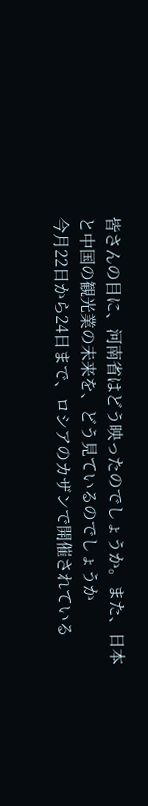皆さんの目に、河南省はどう映ったのでしょうか。また、日本と中国の観光業の未来を、どう見ているのでしょうか
今月22日から24日まで、ロシアのカザンで開催されている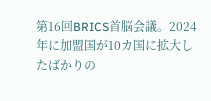第16回BRICS首脳会議。2024年に加盟国が10カ国に拡大したばかりの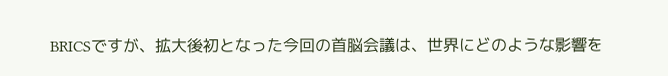BRICSですが、拡大後初となった今回の首脳会議は、世界にどのような影響を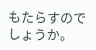もたらすのでしょうか。